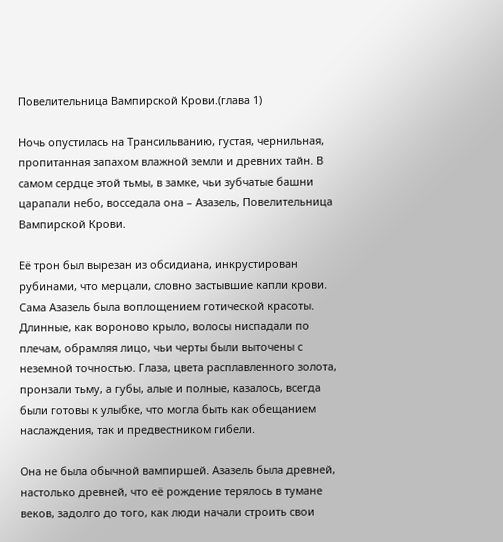Повелительница Вампирской Крови.(глава 1)

Ночь опустилась на Трансильванию, густая, чернильная, пропитанная запахом влажной земли и древних тайн. В самом сердце этой тьмы, в замке, чьи зубчатые башни царапали небо, восседала она – Азазель, Повелительница Вампирской Крови.

Её трон был вырезан из обсидиана, инкрустирован рубинами, что мерцали, словно застывшие капли крови. Сама Азазель была воплощением готической красоты. Длинные, как вороново крыло, волосы ниспадали по плечам, обрамляя лицо, чьи черты были выточены с неземной точностью. Глаза, цвета расплавленного золота, пронзали тьму, а губы, алые и полные, казалось, всегда были готовы к улыбке, что могла быть как обещанием наслаждения, так и предвестником гибели.

Она не была обычной вампиршей. Азазель была древней, настолько древней, что её рождение терялось в тумане веков, задолго до того, как люди начали строить свои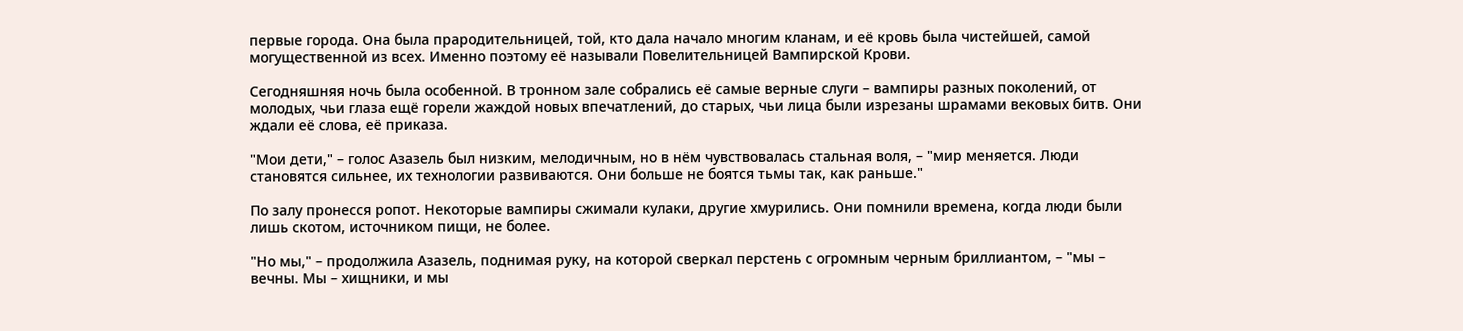первые города. Она была прародительницей, той, кто дала начало многим кланам, и её кровь была чистейшей, самой могущественной из всех. Именно поэтому её называли Повелительницей Вампирской Крови.

Сегодняшняя ночь была особенной. В тронном зале собрались её самые верные слуги – вампиры разных поколений, от молодых, чьи глаза ещё горели жаждой новых впечатлений, до старых, чьи лица были изрезаны шрамами вековых битв. Они ждали её слова, её приказа.

"Мои дети," – голос Азазель был низким, мелодичным, но в нём чувствовалась стальная воля, – "мир меняется. Люди становятся сильнее, их технологии развиваются. Они больше не боятся тьмы так, как раньше."

По залу пронесся ропот. Некоторые вампиры сжимали кулаки, другие хмурились. Они помнили времена, когда люди были лишь скотом, источником пищи, не более.

"Но мы," – продолжила Азазель, поднимая руку, на которой сверкал перстень с огромным черным бриллиантом, – "мы – вечны. Мы – хищники, и мы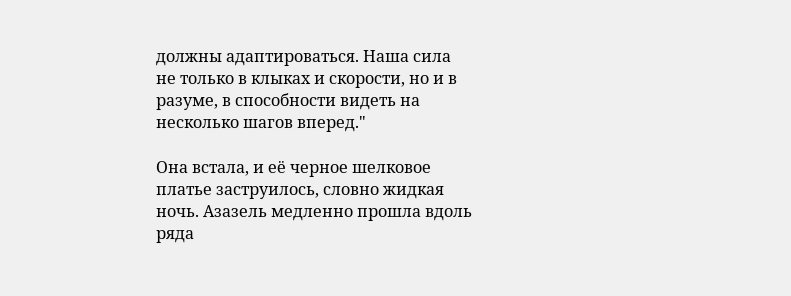должны адаптироваться. Наша сила не только в клыках и скорости, но и в разуме, в способности видеть на несколько шагов вперед."

Она встала, и её черное шелковое платье заструилось, словно жидкая ночь. Азазель медленно прошла вдоль ряда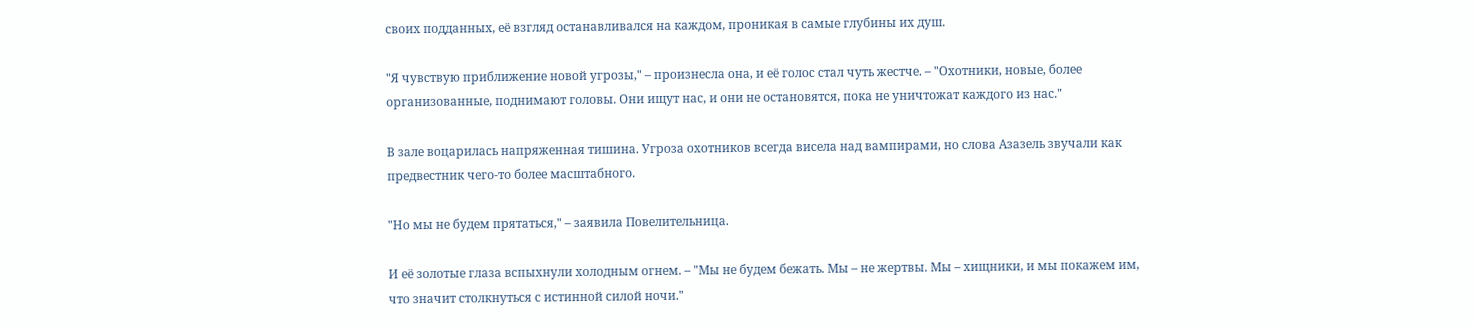своих подданных, её взгляд останавливался на каждом, проникая в самые глубины их душ.

"Я чувствую приближение новой угрозы," – произнесла она, и её голос стал чуть жестче. – "Охотники, новые, более организованные, поднимают головы. Они ищут нас, и они не остановятся, пока не уничтожат каждого из нас."

В зале воцарилась напряженная тишина. Угроза охотников всегда висела над вампирами, но слова Азазель звучали как предвестник чего-то более масштабного.

"Но мы не будем прятаться," – заявила Повелительница.

И её золотые глаза вспыхнули холодным огнем. – "Мы не будем бежать. Мы – не жертвы. Мы – хищники, и мы покажем им, что значит столкнуться с истинной силой ночи."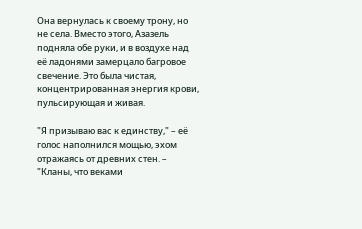Она вернулась к своему трону, но не села. Вместо этого, Азазель подняла обе руки, и в воздухе над её ладонями замерцало багровое свечение. Это была чистая, концентрированная энергия крови, пульсирующая и живая.

"Я призываю вас к единству," – её голос наполнился мощью, эхом отражаясь от древних стен. – "Кланы, что веками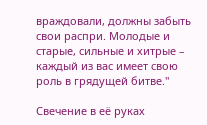враждовали, должны забыть свои распри. Молодые и старые, сильные и хитрые – каждый из вас имеет свою роль в грядущей битве."

Свечение в её руках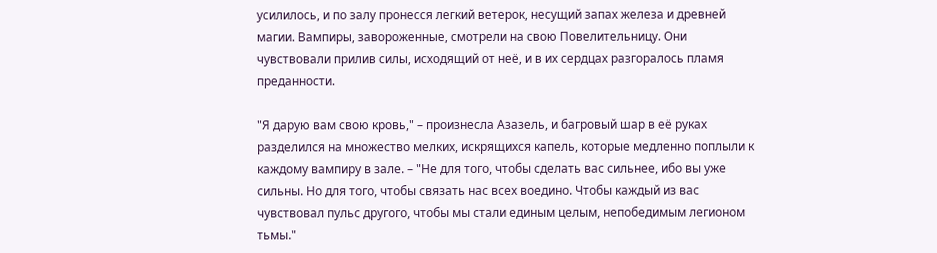усилилось, и по залу пронесся легкий ветерок, несущий запах железа и древней магии. Вампиры, завороженные, смотрели на свою Повелительницу. Они чувствовали прилив силы, исходящий от неё, и в их сердцах разгоралось пламя преданности.

"Я дарую вам свою кровь," – произнесла Азазель, и багровый шар в её руках разделился на множество мелких, искрящихся капель, которые медленно поплыли к каждому вампиру в зале. – "Не для того, чтобы сделать вас сильнее, ибо вы уже сильны. Но для того, чтобы связать нас всех воедино. Чтобы каждый из вас чувствовал пульс другого, чтобы мы стали единым целым, непобедимым легионом тьмы."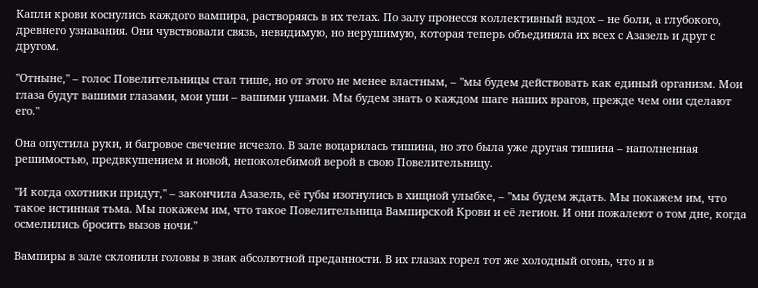Капли крови коснулись каждого вампира, растворяясь в их телах. По залу пронесся коллективный вздох – не боли, а глубокого, древнего узнавания. Они чувствовали связь, невидимую, но нерушимую, которая теперь объединяла их всех с Азазель и друг с другом.

"Отныне," – голос Повелительницы стал тише, но от этого не менее властным, – "мы будем действовать как единый организм. Мои глаза будут вашими глазами, мои уши – вашими ушами. Мы будем знать о каждом шаге наших врагов, прежде чем они сделают его."

Она опустила руки, и багровое свечение исчезло. В зале воцарилась тишина, но это была уже другая тишина – наполненная решимостью, предвкушением и новой, непоколебимой верой в свою Повелительницу.

"И когда охотники придут," – закончила Азазель, её губы изогнулись в хищной улыбке, – "мы будем ждать. Мы покажем им, что такое истинная тьма. Мы покажем им, что такое Повелительница Вампирской Крови и её легион. И они пожалеют о том дне, когда осмелились бросить вызов ночи."

Вампиры в зале склонили головы в знак абсолютной преданности. В их глазах горел тот же холодный огонь, что и в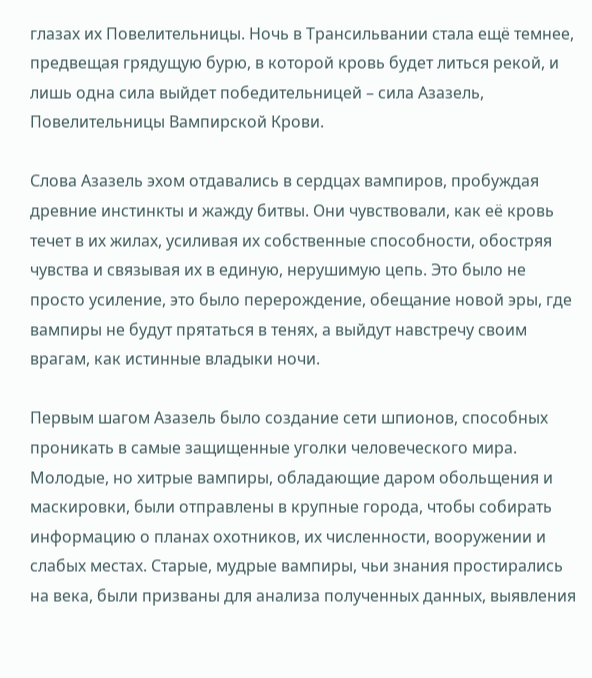глазах их Повелительницы. Ночь в Трансильвании стала ещё темнее, предвещая грядущую бурю, в которой кровь будет литься рекой, и лишь одна сила выйдет победительницей – сила Азазель, Повелительницы Вампирской Крови.

Слова Азазель эхом отдавались в сердцах вампиров, пробуждая древние инстинкты и жажду битвы. Они чувствовали, как её кровь течет в их жилах, усиливая их собственные способности, обостряя чувства и связывая их в единую, нерушимую цепь. Это было не просто усиление, это было перерождение, обещание новой эры, где вампиры не будут прятаться в тенях, а выйдут навстречу своим врагам, как истинные владыки ночи.

Первым шагом Азазель было создание сети шпионов, способных проникать в самые защищенные уголки человеческого мира. Молодые, но хитрые вампиры, обладающие даром обольщения и маскировки, были отправлены в крупные города, чтобы собирать информацию о планах охотников, их численности, вооружении и слабых местах. Старые, мудрые вампиры, чьи знания простирались на века, были призваны для анализа полученных данных, выявления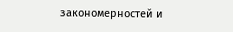закономерностей и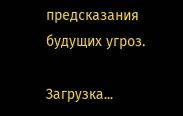предсказания будущих угроз.

Загрузка...